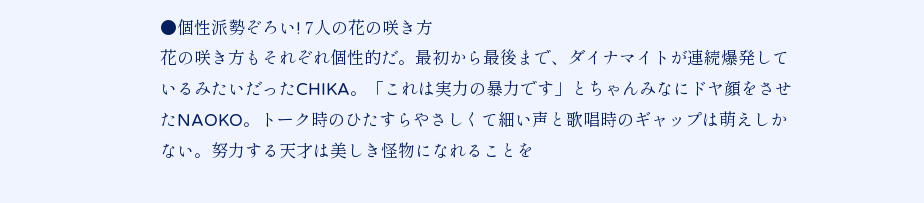●個性派勢ぞろい! 7人の花の咲き方
花の咲き方もそれぞれ個性的だ。最初から最後まで、ダイナマイトが連続爆発しているみたいだったCHIKA。「これは実力の暴力です」とちゃんみなにドヤ顔をさせたNAOKO。トーク時のひたすらやさしくて細い声と歌唱時のギャップは萌えしかない。努力する天才は美しき怪物になれることを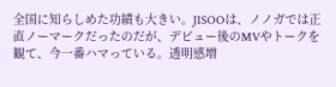全国に知らしめた功績も大きい。JISOOは、ノノガでは正直ノーマークだったのだが、デビュー後のMVやトークを観て、今一番ハマっている。透明感増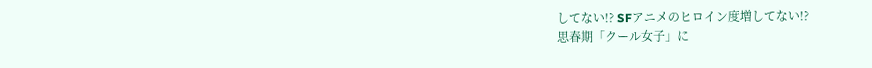してない!? SFアニメのヒロイン度増してない!?
思春期「クール女子」に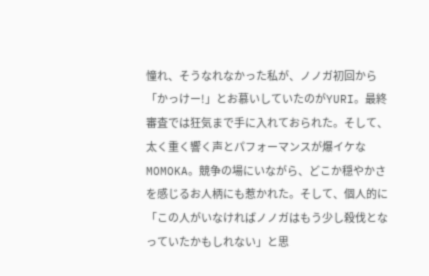憧れ、そうなれなかった私が、ノノガ初回から「かっけー!」とお慕いしていたのがYURI。最終審査では狂気まで手に入れておられた。そして、太く重く響く声とパフォーマンスが爆イケなMOMOKA。競争の場にいながら、どこか穏やかさを感じるお人柄にも惹かれた。そして、個人的に「この人がいなければノノガはもう少し殺伐となっていたかもしれない」と思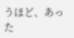うほど、あった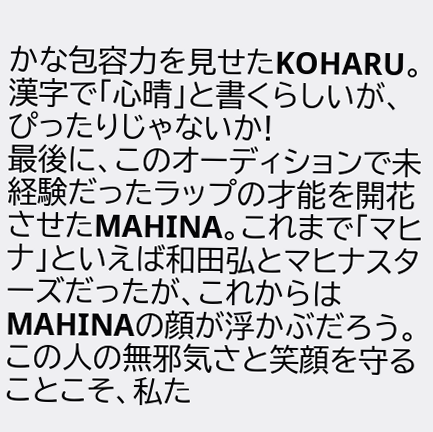かな包容力を見せたKOHARU。漢字で「心晴」と書くらしいが、ぴったりじゃないか!
最後に、このオーディションで未経験だったラップの才能を開花させたMAHINA。これまで「マヒナ」といえば和田弘とマヒナスターズだったが、これからはMAHINAの顔が浮かぶだろう。この人の無邪気さと笑顔を守ることこそ、私た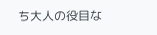ち大人の役目な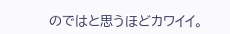のではと思うほどカワイイ。